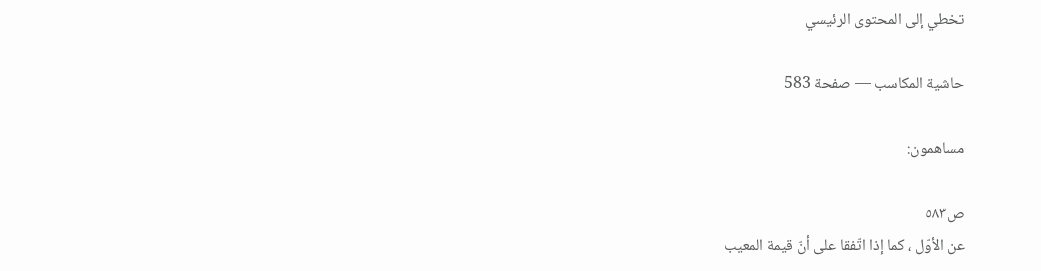تخطي إلى المحتوى الرئيسي

حاشية المكاسب — صفحة 583

مساهمون:

ص٥٨٣
عن الأوّل ، كما إذا اتّفقا على أنّ قيمة المعيب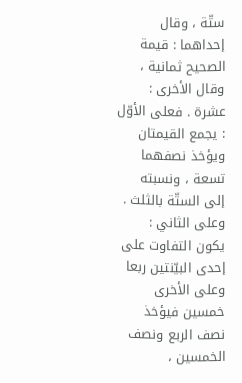ستّة ، وقال إحداهما : قيمة الصحيح ثمانية ، وقال الأخرى : عشرة . فعلى الأوّل : يجمع القيمتان ويؤخذ نصفهما تسعة ، ونسبته إلى الستّة بالثلث . وعلى الثاني : يكون التفاوت على إحدى البيّنتين ربعا وعلى الأخرى خمسين فيؤخذ نصف الربع ونصف الخمسين ،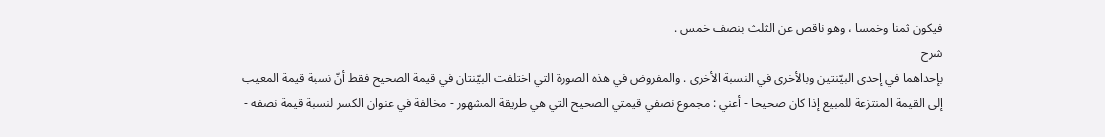فيكون ثمنا وخمسا ، وهو ناقص عن الثلث بنصف خمس .
شرح
بإحداهما في إحدى البيّنتين وبالأخرى في النسبة الأخرى . والمفروض في هذه الصورة التي اختلفت البيّنتان في قيمة الصحيح فقط أنّ نسبة قيمة المعيب إلى القيمة المنتزعة للمبيع إذا كان صحيحا - أعني : مجموع نصفي قيمتي الصحيح التي هي طريقة المشهور - مخالفة في عنوان الكسر لنسبة قيمة نصفه -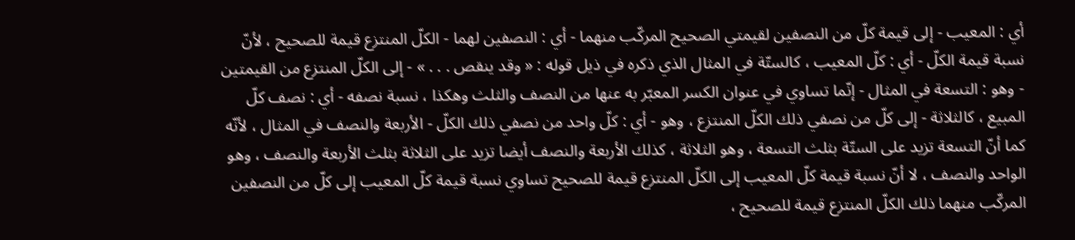أي : المعيب - إلى قيمة كلّ من النصفين لقيمتي الصحيح المركّب منهما - أي : النصفين لهما - الكلّ المنتزع قيمة للصحيح ، لأنّ نسبة قيمة الكلّ - أي : كلّ المعيب ، كالستّة في المثال الذي ذكره في ذيل قوله : « وقد ينقص . . . » - إلى الكلّ المنتزع من القيمتين - وهو : التسعة في المثال - إنّما تساوي في عنوان الكسر المعبّر به عنها من النصف والثلث وهكذا ، نسبة نصفه - أي : نصف كلّ المبيع ، كالثلاثة - إلى كلّ من نصفي ذلك الكلّ المنتزع ، وهو - أي : كلّ واحد من نصفي ذلك الكلّ - الأربعة والنصف في المثال ، لأنّه كما أنّ التسعة تزيد على الستّة بثلث التسعة ، وهو الثلاثة ، كذلك الأربعة والنصف أيضا تزيد على الثلاثة بثلث الأربعة والنصف ، وهو الواحد والنصف ، لا أنّ نسبة قيمة كلّ المعيب إلى الكلّ المنتزع قيمة للصحيح تساوي نسبة قيمة كلّ المعيب إلى كلّ من النصفين المركّب منهما ذلك الكلّ المنتزع قيمة للصحيح ،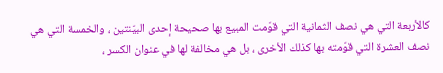كالأربعة التي هي نصف الثمانية التي قوّمت المبيع بها صحيحة إحدى البيّنتين ، والخمسة التي هي نصف العشرة التي قوّمته بها كذلك الأخرى ، بل هي مخالفة لها في عنوان الكسر ،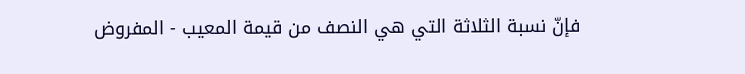فإنّ نسبة الثلاثة التي هي النصف من قيمة المعيب - المفروض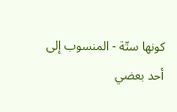كونها ستّة - المنسوب إلى أحد بعضي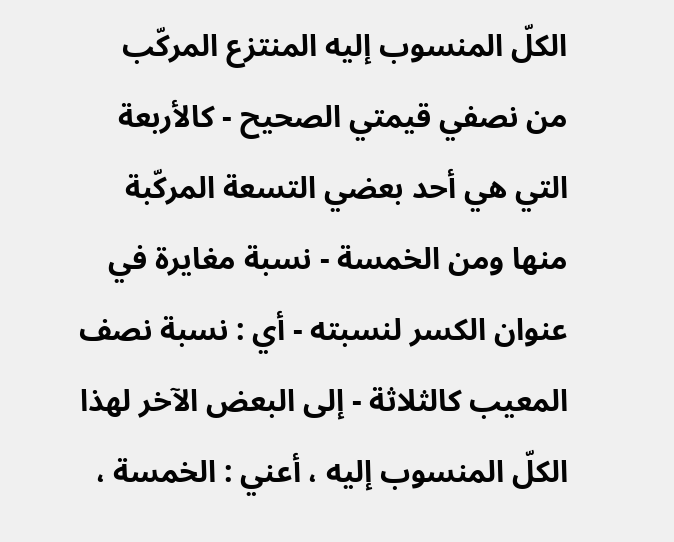الكلّ المنسوب إليه المنتزع المركّب من نصفي قيمتي الصحيح - كالأربعة التي هي أحد بعضي التسعة المركّبة منها ومن الخمسة - نسبة مغايرة في عنوان الكسر لنسبته - أي : نسبة نصف المعيب كالثلاثة - إلى البعض الآخر لهذا الكلّ المنسوب إليه ، أعني : الخمسة ،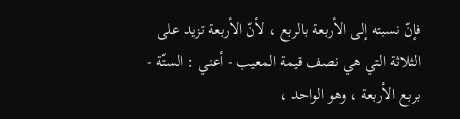فإنّ نسبته إلى الأربعة بالربع ، لأنّ الأربعة تزيد على الثلاثة التي هي نصف قيمة المعيب - أعني : الستّة - بربع الأربعة ، وهو الواحد ،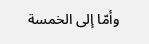وأمّا إلى الخمسة